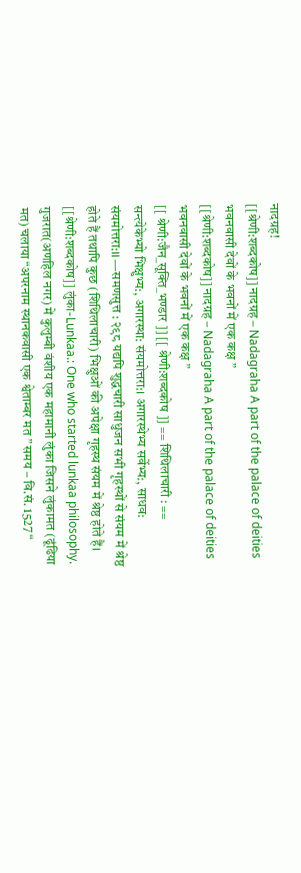नादग्रह!
[[श्रेणी:शब्दकोष]] नादग्रह – Nadagraha A part of the palace of deities भवनवासी देवों के भवनों में एक कक्ष ”
[[श्रेणी:शब्दकोष]] नादग्रह – Nadagraha A part of the palace of deities भवनवासी देवों के भवनों में एक कक्ष ”
[[ श्रेणी:जैन_सूक्ति_भण्डार ]] [[ श्रेणी:शब्दकोष ]] == शिथिलाचारी : == सन्त्येकेभ्यो भिक्षुभ्य:, अगारस्था: संयमोत्तरा:। अगारस्थेभ्य सर्वेभ्य:, साधव: संयमोत्तरा:।। —समणसुत्त : २९८ यद्यपि शुद्धचारी साधुजन सभी गृहस्थों से संयम में श्रेष्ठ होते हैं तथापि कुछ (शिथिलाचारी) भिक्षुओं की अपेक्षा गृहस्थ संयम में श्रेष्ठ होते हैं।
[[श्रेणी:शब्दकोष]] लुंका-Lunkaa.: One who started lunkaa philosophy. गुजरात(अणहिल नगर) में कुलुम्बी वंशीय एक महामानी लुंका जिसने लुंकामत (ढूंढिया मत) चलाया “अपरनाम स्थानकवासी एक श्वेताम्बर मत ” समय – वि.सं. 1527 “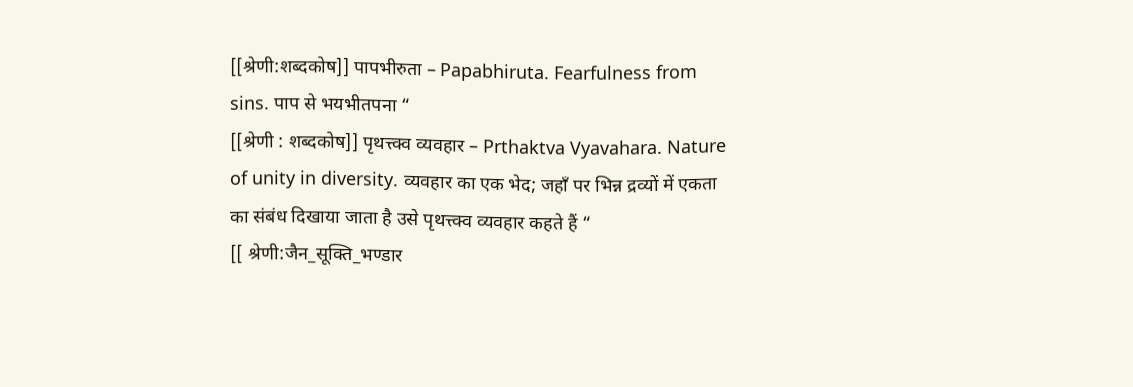[[श्रेणी:शब्दकोष]] पापभीरुता – Papabhiruta. Fearfulness from sins. पाप से भयभीतपना “
[[श्रेणी : शब्दकोष]] पृथत्त्क्व व्यवहार – Prthaktva Vyavahara. Nature of unity in diversity. व्यवहार का एक भेद; जहाँ पर भिन्न द्रव्यों में एकता का संबंध दिखाया जाता है उसे पृथत्त्क्व व्यवहार कहते हैं “
[[ श्रेणी:जैन_सूक्ति_भण्डार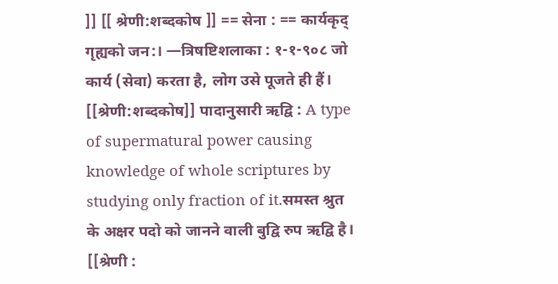]] [[ श्रेणी:शब्दकोष ]] == सेना : == कार्यकृद् गृह्यको जन:। —त्रिषष्टिशलाका : १-१-९०८ जो कार्य (सेवा) करता है, लोग उसे पूजते ही हैं।
[[श्रेणी:शब्दकोष]] पादानुसारी ऋद्वि : A type of supermatural power causing knowledge of whole scriptures by studying only fraction of it.समस्त श्रुत के अक्षर पदो को जानने वाली बुद्वि रुप ऋद्वि है।
[[श्रेणी :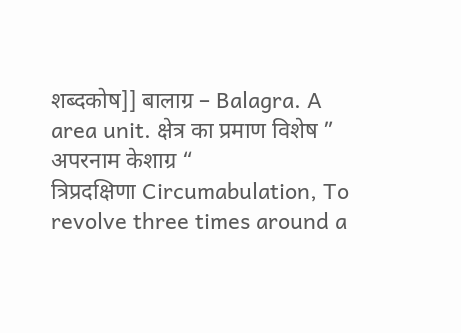शब्दकोष]] बालाग्र – Balagra. A area unit. क्षेत्र का प्रमाण विशेष ” अपरनाम केशाग्र “
त्रिप्रदक्षिणा Circumabulation, To revolve three times around a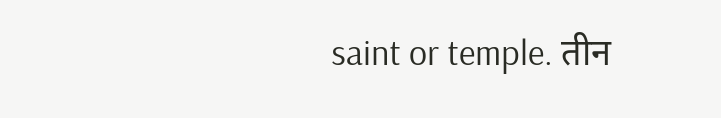saint or temple. तीन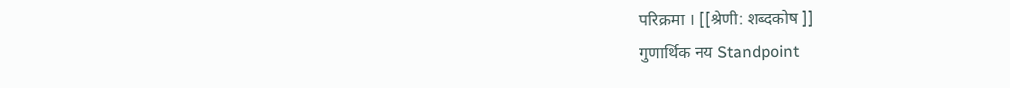परिक्रमा । [[श्रेणी: शब्दकोष ]]
गुणार्थिक नय Standpoint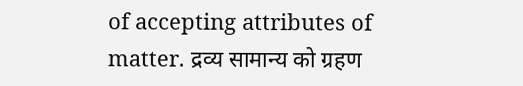of accepting attributes of matter. द्रव्य सामान्य को ग्रहण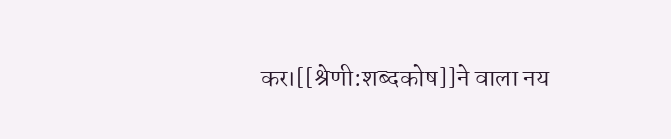कर।[[श्रेणी:शब्दकोष]]ने वाला नय